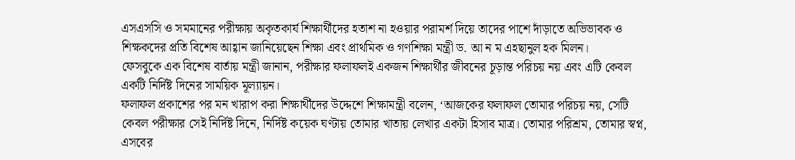এসএসসি ও সমমানের পরীক্ষায় অকৃতকার্য শিক্ষার্থীদের হতাশ না হওয়ার পরামর্শ দিয়ে তাদের পাশে দাঁড়াতে অভিভাবক ও শিক্ষকদের প্রতি বিশেষ আহ্বান জানিয়েছেন শিক্ষা এবং প্রাথমিক ও গণশিক্ষা মন্ত্রী ড. আ ন ম এহছানুল হক মিলন।
ফেসবুকে এক বিশেষ বার্তায় মন্ত্রী জানান, পরীক্ষার ফলাফলই একজন শিক্ষার্থীর জীবনের চূড়ান্ত পরিচয় নয় এবং এটি কেবল একটি নির্দিষ্ট দিনের সাময়িক মূল্যায়ন।
ফলাফল প্রকাশের পর মন খারাপ করা শিক্ষার্থীদের উদ্দেশে শিক্ষামন্ত্রী বলেন, ‘আজকের ফলাফল তোমার পরিচয় নয়, সেটি কেবল পরীক্ষার সেই নির্দিষ্ট দিনে, নির্দিষ্ট কয়েক ঘণ্টায় তোমার খাতায় লেখার একটা হিসাব মাত্র। তোমার পরিশ্রম, তোমার স্বপ্ন, এসবের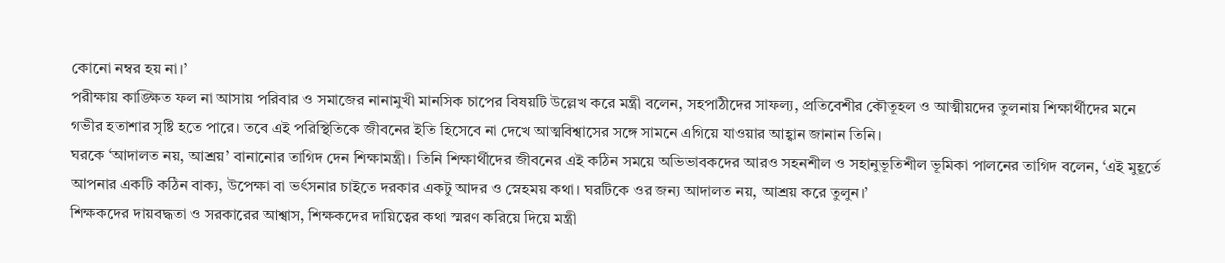কোনো নম্বর হয় না।’
পরীক্ষায় কাঙ্ক্ষিত ফল না আসায় পরিবার ও সমাজের নানামুখী মানসিক চাপের বিষয়টি উল্লেখ করে মন্ত্রী বলেন, সহপাঠীদের সাফল্য, প্রতিবেশীর কৌতূহল ও আত্মীয়দের তুলনায় শিক্ষার্থীদের মনে গভীর হতাশার সৃষ্টি হতে পারে। তবে এই পরিস্থিতিকে জীবনের ইতি হিসেবে না দেখে আত্মবিশ্বাসের সঙ্গে সামনে এগিয়ে যাওয়ার আহ্বান জানান তিনি।
ঘরকে ‘আদালত নয়, আশ্রয়’ বানানোর তাগিদ দেন শিক্ষামন্ত্রী। তিনি শিক্ষার্থীদের জীবনের এই কঠিন সময়ে অভিভাবকদের আরও সহনশীল ও সহানুভূতিশীল ভূমিকা পালনের তাগিদ বলেন, ‘এই মুহূর্তে আপনার একটি কঠিন বাক্য, উপেক্ষা বা ভর্ৎসনার চাইতে দরকার একটু আদর ও স্নেহময় কথা। ঘরটিকে ওর জন্য আদালত নয়, আশ্রয় করে তুলুন।’
শিক্ষকদের দায়বদ্ধতা ও সরকারের আশ্বাস, শিক্ষকদের দায়িত্বের কথা স্মরণ করিয়ে দিয়ে মন্ত্রী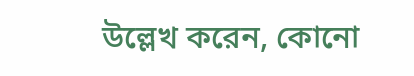উল্লেখ করেন, কোনো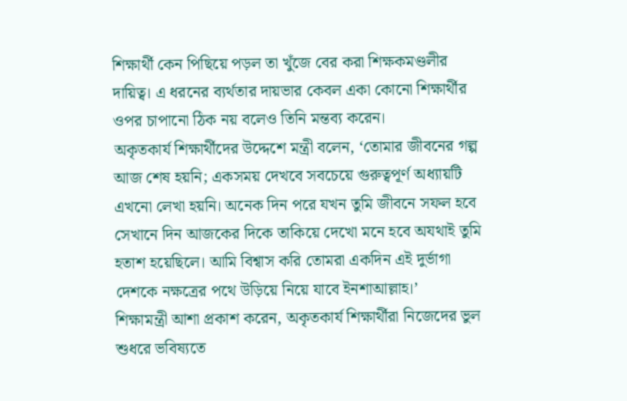শিক্ষার্থী কেন পিছিয়ে পড়ল তা খুঁজে বের করা শিক্ষকমণ্ডলীর দায়িত্ব। এ ধরনের ব্যর্থতার দায়ভার কেবল একা কোনো শিক্ষার্থীর ওপর চাপানো ঠিক নয় বলেও তিনি মন্তব্য করেন।
অকৃতকার্য শিক্ষার্থীদের উদ্দেশে মন্ত্রী বলেন, ‘তোমার জীবনের গল্প আজ শেষ হয়নি; একসময় দেখবে সবচেয়ে গুরুত্বপূর্ণ অধ্যায়টি এখনো লেখা হয়নি। অনেক দিন পরে যখন তুমি জীবনে সফল হবে সেখানে দিন আজকের দিকে তাকিয়ে দেখো মনে হবে অযথাই তুমি হতাশ হয়েছিলে। আমি বিশ্বাস করি তোমরা একদিন এই দুর্ভাগা দেশকে নক্ষত্রের পথে উড়িয়ে নিয়ে যাবে ইনশাআল্লাহ।’
শিক্ষামন্ত্রী আশা প্রকাশ করেন, অকৃতকার্য শিক্ষার্থীরা নিজেদের ভুল শুধরে ভবিষ্যতে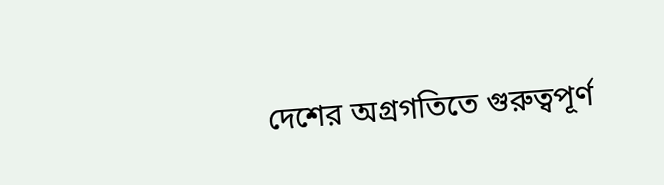দেশের অগ্রগতিতে গুরুত্বপূর্ণ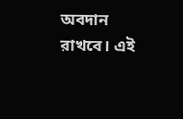অবদান রাখবে। এই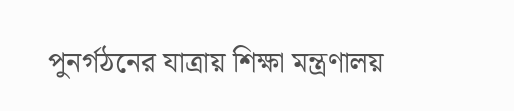পুনর্গঠনের যাত্রায় শিক্ষা মন্ত্রণালয়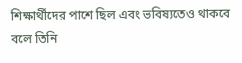শিক্ষার্থীদের পাশে ছিল এবং ভবিষ্যতেও থাকবে বলে তিনি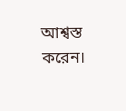আশ্বস্ত করেন।